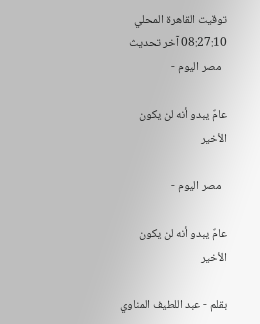توقيت القاهرة المحلي 08:27:10 آخر تحديث
  مصر اليوم -

عامٌ يبدو أنه لن يكون الأخير

  مصر اليوم -

عامٌ يبدو أنه لن يكون الأخير

بقلم - عبد اللطيف المناوي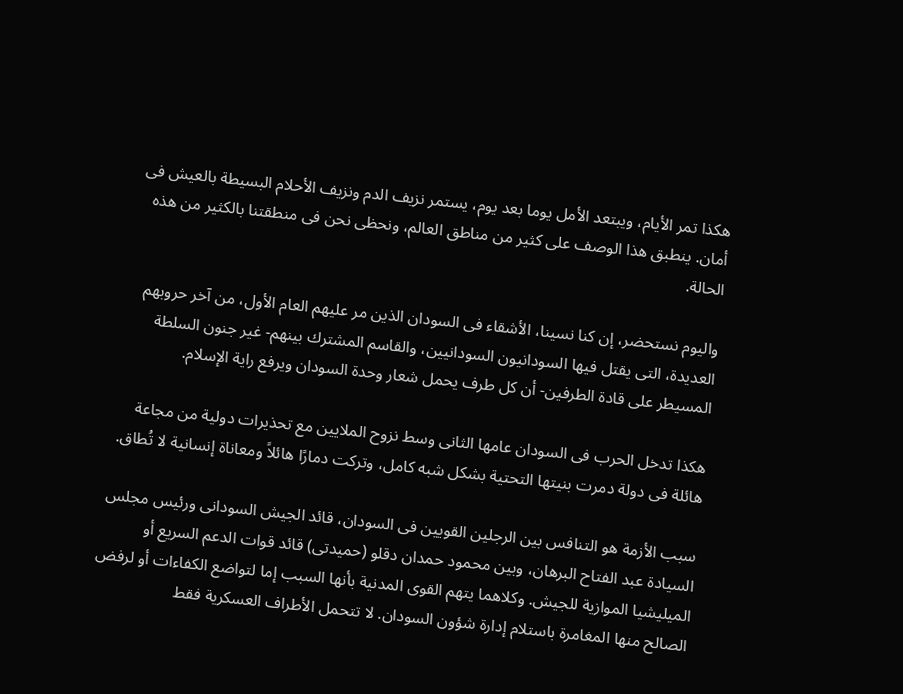هكذا تمر الأيام، ويبتعد الأمل يوما بعد يوم، يستمر نزيف الدم ونزيف الأحلام البسيطة بالعيش فى أمان. ينطبق هذا الوصف على كثير من مناطق العالم، ونحظى نحن فى منطقتنا بالكثير من هذه الحالة.

واليوم نستحضر، إن كنا نسينا، الأشقاء فى السودان الذين مر عليهم العام الأول، من آخر حروبهم العديدة، التى يقتل فيها السودانيون السودانيين، والقاسم المشترك بينهم- غير جنون السلطة المسيطر على قادة الطرفين- أن كل طرف يحمل شعار وحدة السودان ويرفع راية الإسلام.

هكذا تدخل الحرب فى السودان عامها الثانى وسط نزوح الملايين مع تحذيرات دولية من مجاعة هائلة فى دولة دمرت بنيتها التحتية بشكل شبه كامل، وتركت دمارًا هائلاً ومعاناة إنسانية لا تُطاق.

سبب الأزمة هو التنافس بين الرجلين القويين فى السودان، قائد الجيش السودانى ورئيس مجلس السيادة عبد الفتاح البرهان، وبين محمود حمدان دقلو (حميدتى) قائد قوات الدعم السريع أو الميليشيا الموازية للجيش. وكلاهما يتهم القوى المدنية بأنها السبب إما لتواضع الكفاءات أو لرفض الصالح منها المغامرة باستلام إدارة شؤون السودان. لا تتحمل الأطراف العسكرية فقط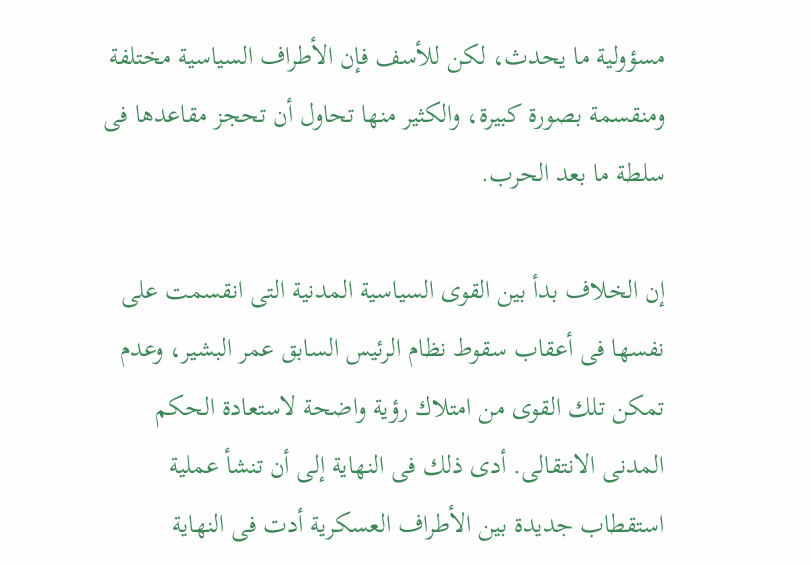مسؤولية ما يحدث، لكن للأسف فإن الأطراف السياسية مختلفة ومنقسمة بصورة كبيرة، والكثير منها تحاول أن تحجز مقاعدها فى سلطة ما بعد الحرب.

إن الخلاف بدأ بين القوى السياسية المدنية التى انقسمت على نفسها فى أعقاب سقوط نظام الرئيس السابق عمر البشير، وعدم تمكن تلك القوى من امتلاك رؤية واضحة لاستعادة الحكم المدنى الانتقالى. أدى ذلك فى النهاية إلى أن تنشأ عملية استقطاب جديدة بين الأطراف العسكرية أدت فى النهاية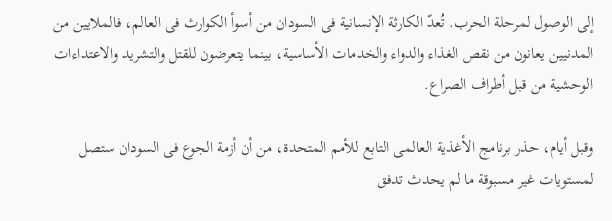إلى الوصول لمرحلة الحرب. تُعدّ الكارثة الإنسانية فى السودان من أسوأ الكوارث فى العالم، فالملايين من المدنيين يعانون من نقص الغذاء والدواء والخدمات الأساسية، بينما يتعرضون للقتل والتشريد والاعتداءات الوحشية من قبل أطراف الصراع.

وقبل أيام، حذر برنامج الأغذية العالمى التابع للأمم المتحدة، من أن أزمة الجوع فى السودان ستصل لمستويات غير مسبوقة ما لم يحدث تدفق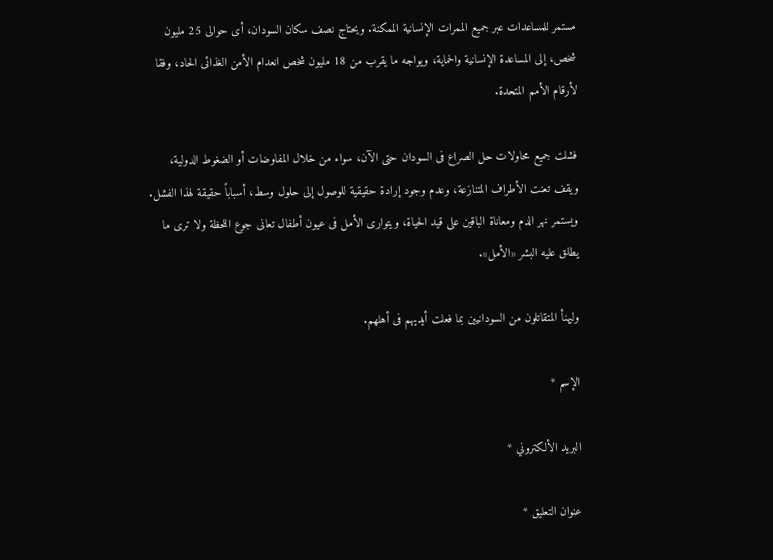مستمر للمساعدات عبر جميع الممرات الإنسانية الممكنة. ويحتاج نصف سكان السودان، أى حوالى 25 مليون شخص، إلى المساعدة الإنسانية والحماية، ويواجه ما يقرب من 18 مليون شخص انعدام الأمن الغذائى الحاد، وفقا لأرقام الأمم المتحدة.

فشلت جميع محاولات حل الصراع فى السودان حتى الآن، سواء من خلال المفاوضات أو الضغوط الدولية، ويقف تعنت الأطراف المتنازعة، وعدم وجود إرادة حقيقية للوصول إلى حلول وسط، أسباباً حقيقة لهذا الفشل. ويستمر نهر الدم ومعاناة الباقين على قيد الحياة، ويتوارى الأمل فى عيون أطفال تعانى جوع اللحظة ولا ترى ما يطلق عليه البشر «الأمل».

وليهنأ المتقاتلون من السودانيين بما فعلت أيديهم فى أهلهم.

الإسم *

البريد الألكتروني *

عنوان التعليق *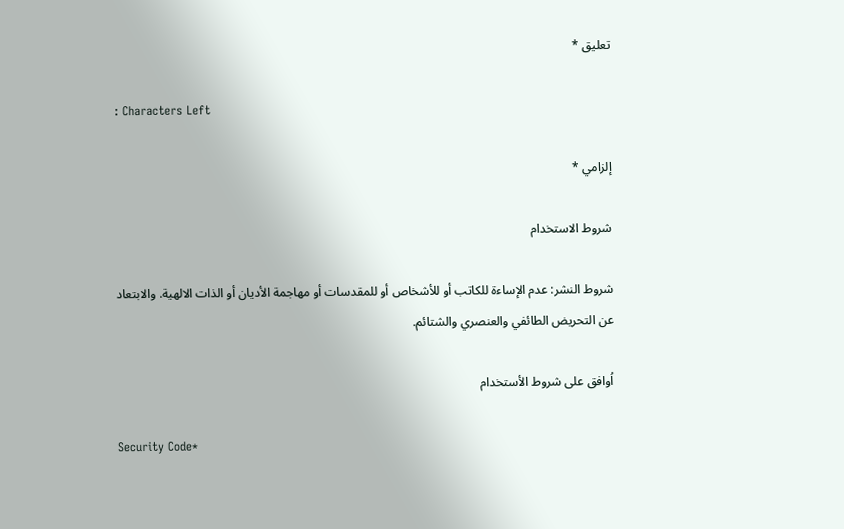تعليق *

: Characters Left

إلزامي *

شروط الاستخدام

شروط النشر: عدم الإساءة للكاتب أو للأشخاص أو للمقدسات أو مهاجمة الأديان أو الذات الالهية. والابتعاد عن التحريض الطائفي والعنصري والشتائم.

اُوافق على شروط الأستخدام

Security Code*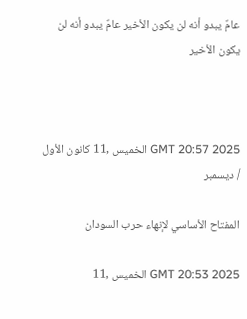عامٌ يبدو أنه لن يكون الأخير عامٌ يبدو أنه لن يكون الأخير



GMT 20:57 2025 الخميس ,11 كانون الأول / ديسمبر

المفتاح الأساسي لإنهاء حرب السودان

GMT 20:53 2025 الخميس ,11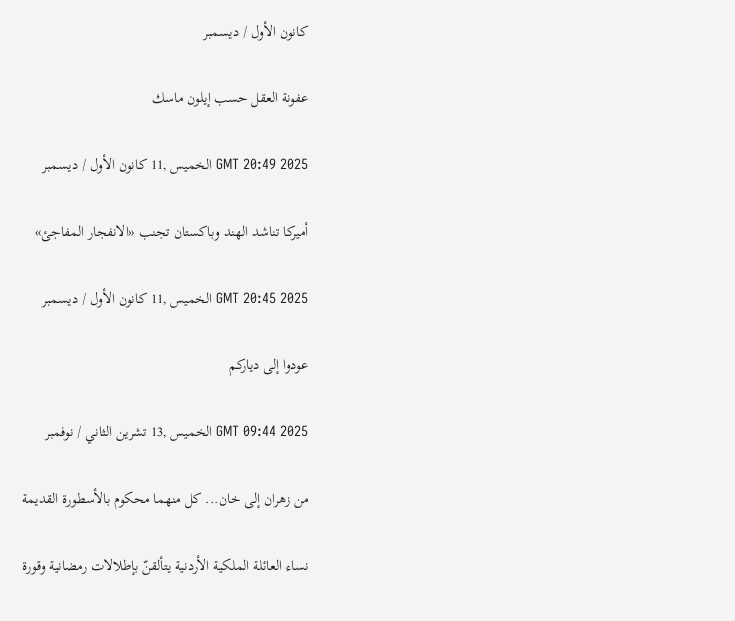كانون الأول / ديسمبر

عفونة العقل حسب إيلون ماسك

GMT 20:49 2025 الخميس ,11 كانون الأول / ديسمبر

أميركا تناشد الهند وباكستان تجنب «الانفجار المفاجئ»

GMT 20:45 2025 الخميس ,11 كانون الأول / ديسمبر

عودوا إلى دياركم

GMT 09:44 2025 الخميس ,13 تشرين الثاني / نوفمبر

من زهران إلى خان... كل منهما محكوم بالأسطورة القديمة

نساء العائلة الملكية الأردنية يتألقنّ بإطلالات رمضانية وقورة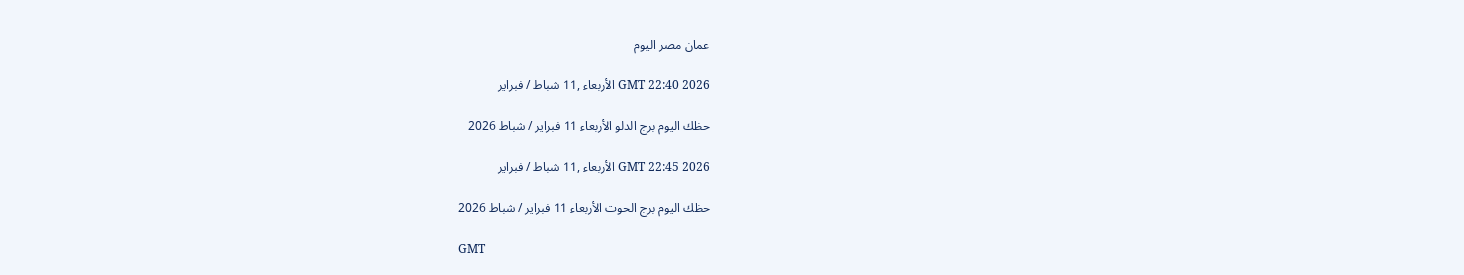عمان مصر اليوم

GMT 22:40 2026 الأربعاء ,11 شباط / فبراير

حظك اليوم برج الدلو الأربعاء 11 فبراير / شباط 2026

GMT 22:45 2026 الأربعاء ,11 شباط / فبراير

حظك اليوم برج الحوت الأربعاء 11 فبراير / شباط 2026

GMT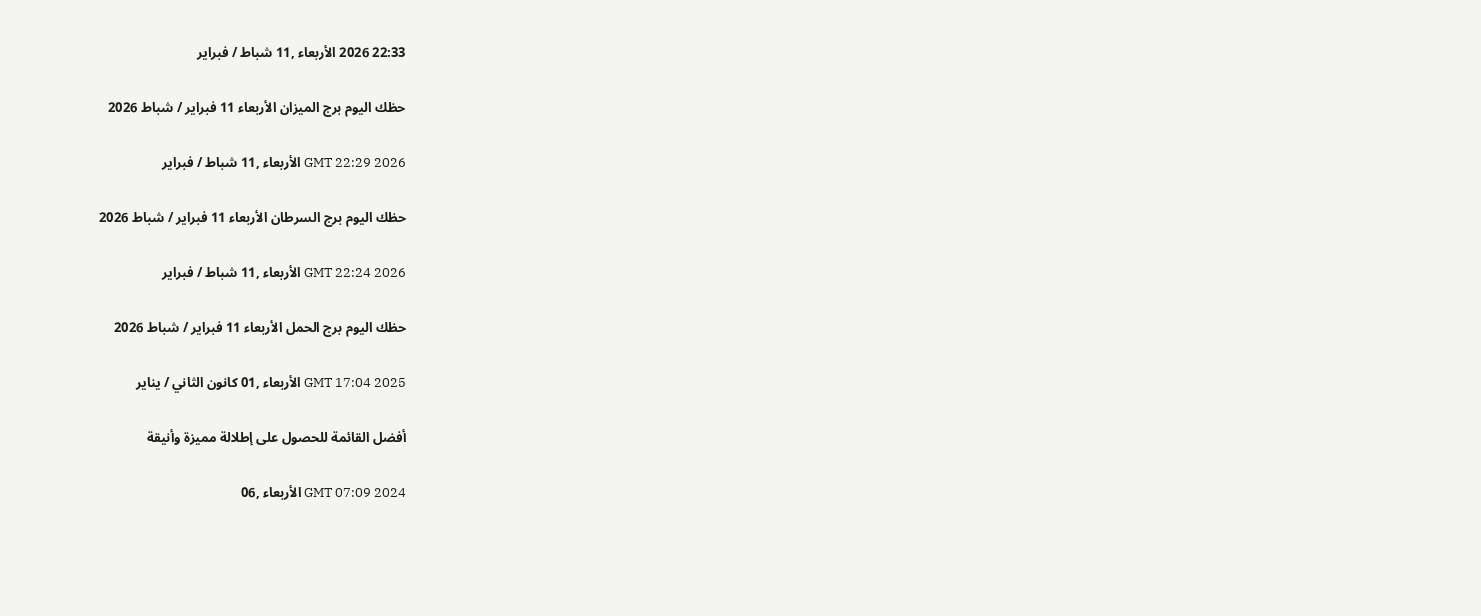22:33 2026 الأربعاء ,11 شباط / فبراير

حظك اليوم برج الميزان الأربعاء 11 فبراير / شباط 2026

GMT 22:29 2026 الأربعاء ,11 شباط / فبراير

حظك اليوم برج السرطان الأربعاء 11 فبراير / شباط 2026

GMT 22:24 2026 الأربعاء ,11 شباط / فبراير

حظك اليوم برج الحمل الأربعاء 11 فبراير / شباط 2026

GMT 17:04 2025 الأربعاء ,01 كانون الثاني / يناير

أفضل القائمة للحصول على إطلالة مميزة وأنيقة

GMT 07:09 2024 الأربعاء ,06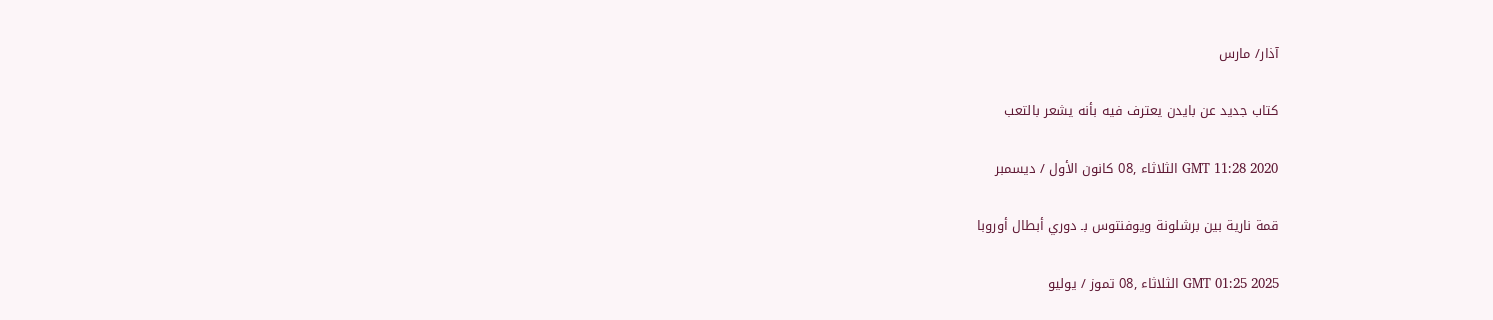آذار/ مارس

كتاب جديد عن بايدن يعترف فيه بأنه يشعر بالتعب

GMT 11:28 2020 الثلاثاء ,08 كانون الأول / ديسمبر

قمة نارية بين برشلونة ويوفنتوس بـ دوري أبطال أوروبا

GMT 01:25 2025 الثلاثاء ,08 تموز / يوليو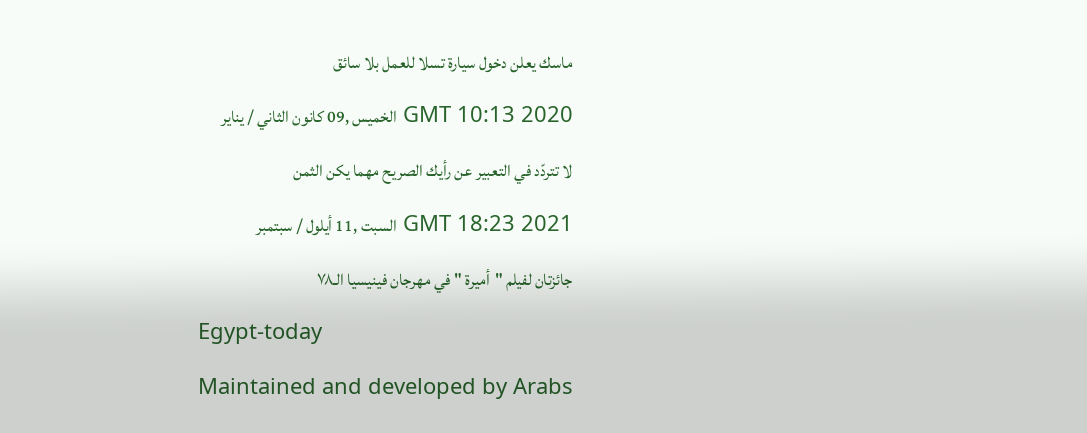ماسك يعلن دخول سيارة تسلا للعمل بلا سائق

GMT 10:13 2020 الخميس ,09 كانون الثاني / يناير

لا تتردّد في التعبير عن رأيك الصريح مهما يكن الثمن

GMT 18:23 2021 السبت ,11 أيلول / سبتمبر

جائزتان لفيلم "أميرة "في مهرجان فينيسيا الـ٧٨

Egypt-today

Maintained and developed by Arabs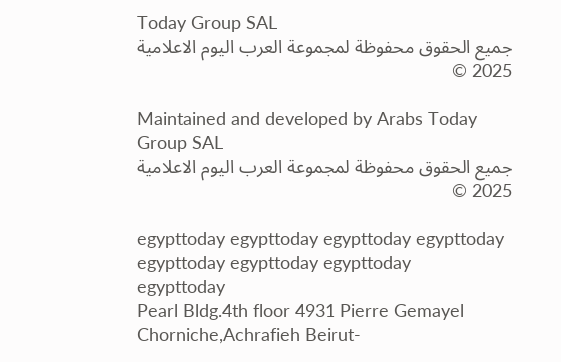Today Group SAL
جميع الحقوق محفوظة لمجموعة العرب اليوم الاعلامية 2025 ©

Maintained and developed by Arabs Today Group SAL
جميع الحقوق محفوظة لمجموعة العرب اليوم الاعلامية 2025 ©

egypttoday egypttoday egypttoday egypttoday
egypttoday egypttoday egypttoday
egypttoday
Pearl Bldg.4th floor 4931 Pierre Gemayel Chorniche,Achrafieh Beirut-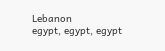Lebanon
egypt, egypt, egypt